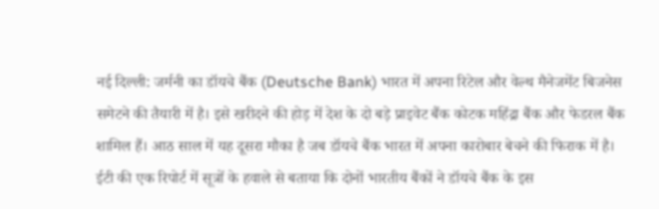नई दिल्ली: जर्मनी का डॉयचे बैंक (Deutsche Bank) भारत में अपना रिटेल और वेल्थ मैनेजमेंट बिजनेस समेटने की तैयारी में है। इसे खरीदने की होड़ में देश के दो बड़े प्राइवेट बैंक कोटक महिंद्रा बैंक और फेडरल बैंक शामिल हैं। आठ साल में यह दूसरा मौका है जब डॉयचे बैंक भारत में अपना कारोबार बेचने की फिराक में है। ईटी की एक रिपोर्ट में सूत्रों के हवाले से बताया कि दोनों भारतीय बैंकों ने डॉयचे बैंक के इस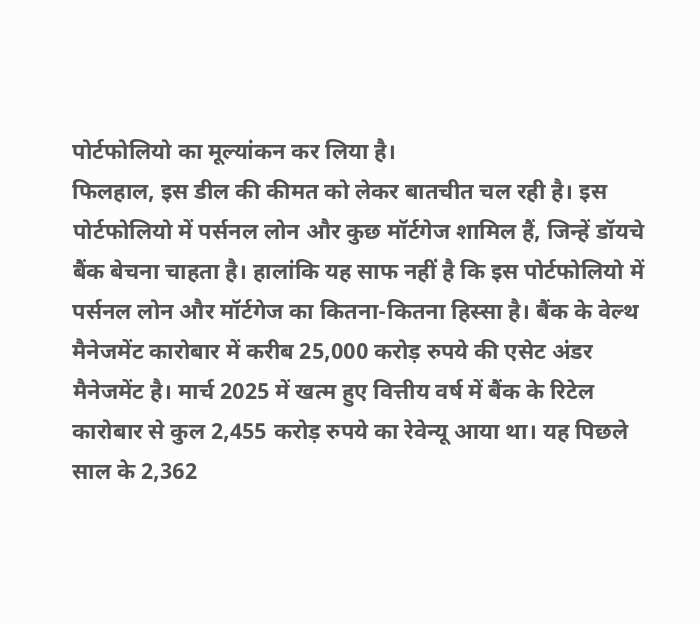पोर्टफोलियो का मूल्यांकन कर लिया है।
फिलहाल, इस डील की कीमत को लेकर बातचीत चल रही है। इस पोर्टफोलियो में पर्सनल लोन और कुछ मॉर्टगेज शामिल हैं, जिन्हें डॉयचे बैंक बेचना चाहता है। हालांकि यह साफ नहीं है कि इस पोर्टफोलियो में पर्सनल लोन और मॉर्टगेज का कितना-कितना हिस्सा है। बैंक के वेल्थ मैनेजमेंट कारोबार में करीब 25,000 करोड़ रुपये की एसेट अंडर मैनेजमेंट है। मार्च 2025 में खत्म हुए वित्तीय वर्ष में बैंक के रिटेल कारोबार से कुल 2,455 करोड़ रुपये का रेवेन्यू आया था। यह पिछले साल के 2,362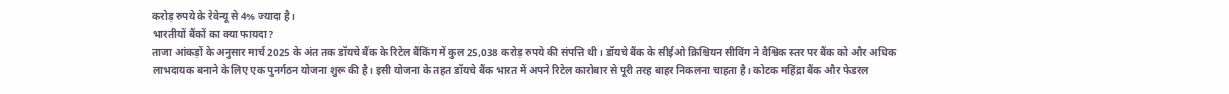करोड़ रुपये के रेवेन्यू से 4% ज्यादा है।
भारतीयों बैंकों का क्या फायदा?
ताजा आंकड़ों के अनुसार मार्च 2025 के अंत तक डॉयचे बैंक के रिटेल बैंकिंग में कुल 25,038 करोड़ रुपये की संपत्ति थी। डॉयचे बैंक के सीईओ क्रिश्चियन सीविंग ने वैश्विक स्तर पर बैंक को और अधिक लाभदायक बनाने के लिए एक पुनर्गठन योजना शुरू की है। इसी योजना के तहत डॉयचे बैंक भारत में अपने रिटेल कारोबार से पूरी तरह बाहर निकलना चाहता है। कोटक महिंद्रा बैंक और फेडरल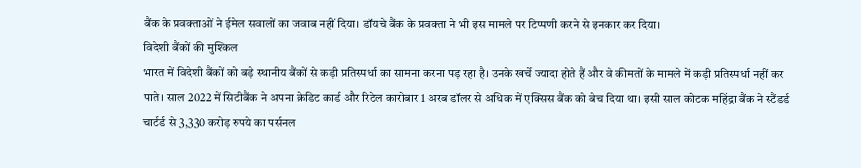बैंक के प्रवक्ताओं ने ईमेल सवालों का जवाब नहीं दिया। डॉयचे बैंक के प्रवक्ता ने भी इस मामले पर टिप्पणी करने से इनकार कर दिया।
विदेशी बैंकों की मुश्किल
भारत में विदेशी बैंकों को बड़े स्थानीय बैंकों से कड़ी प्रतिस्पर्धा का सामना करना पड़ रहा है। उनके खर्चे ज्यादा होते हैं और वे कीमतों के मामले में कड़ी प्रतिस्पर्धा नहीं कर पाते। साल 2022 में सिटीबैंक ने अपना क्रेडिट कार्ड और रिटेल कारोबार 1 अरब डॉलर से अधिक में एक्सिस बैंक को बेच दिया था। इसी साल कोटक महिंद्रा बैंक ने स्टैंडर्ड चार्टर्ड से 3,330 करोड़ रुपये का पर्सनल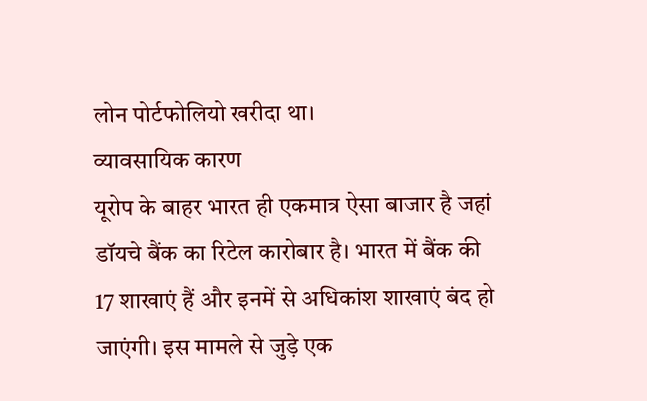लोन पोर्टफोलियो खरीदा था।
व्यावसायिक कारण
यूरोप के बाहर भारत ही एकमात्र ऐसा बाजार है जहां डॉयचे बैंक का रिटेल कारोबार है। भारत में बैंक की 17 शाखाएं हैं और इनमें से अधिकांश शाखाएं बंद हो जाएंगी। इस मामले से जुड़े एक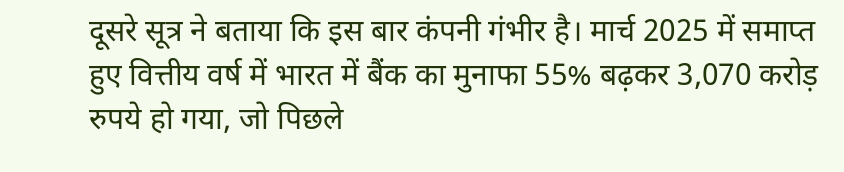दूसरे सूत्र ने बताया कि इस बार कंपनी गंभीर है। मार्च 2025 में समाप्त हुए वित्तीय वर्ष में भारत में बैंक का मुनाफा 55% बढ़कर 3,070 करोड़ रुपये हो गया, जो पिछले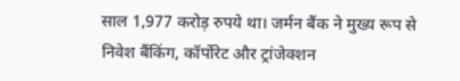साल 1,977 करोड़ रुपये था। जर्मन बैंक ने मुख्य रूप से निवेश बैंकिंग, कॉर्पोरेट और ट्रांजेक्शन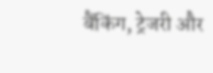बैंकिंग, ट्रेजरी और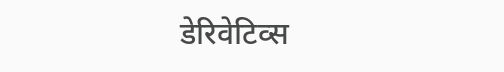डेरिवेटिव्स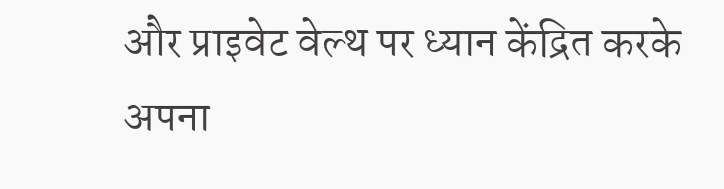और प्राइवेट वेल्थ पर ध्यान केंद्रित करके अपना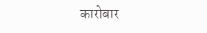कारोबार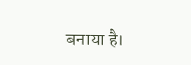बनाया है।